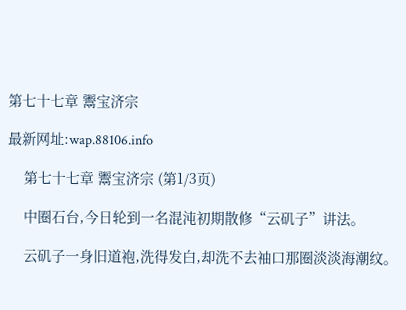第七十七章 鬻宝济宗

最新网址:wap.88106.info

    第七十七章 鬻宝济宗 (第1/3页)

    中圈石台,今日轮到一名混沌初期散修“云矶子”讲法。

    云矶子一身旧道袍,洗得发白,却洗不去袖口那圈淡淡海潮纹。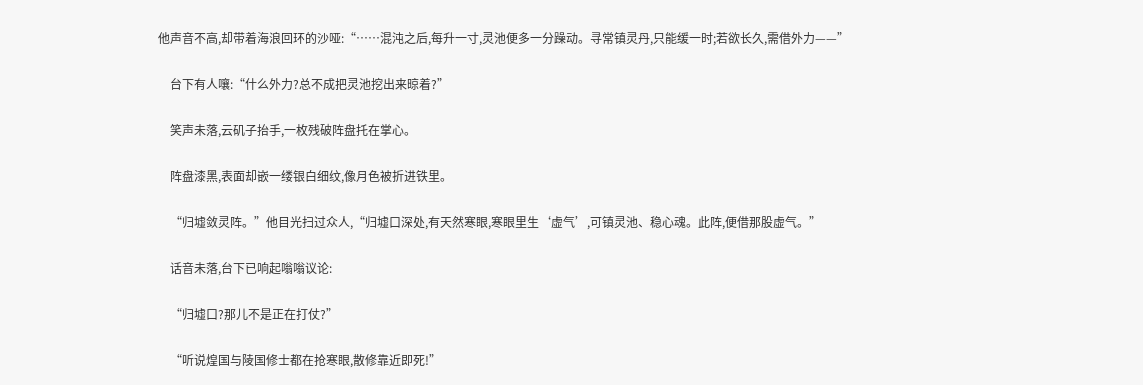他声音不高,却带着海浪回环的沙哑:“……混沌之后,每升一寸,灵池便多一分躁动。寻常镇灵丹,只能缓一时;若欲长久,需借外力——”

    台下有人嚷:“什么外力?总不成把灵池挖出来晾着?”

    笑声未落,云矶子抬手,一枚残破阵盘托在掌心。

    阵盘漆黑,表面却嵌一缕银白细纹,像月色被折进铁里。

    “归墟敛灵阵。”他目光扫过众人,“归墟口深处,有天然寒眼,寒眼里生‘虚气’,可镇灵池、稳心魂。此阵,便借那股虚气。”

    话音未落,台下已响起嗡嗡议论:

    “归墟口?那儿不是正在打仗?”

    “听说煌国与陵国修士都在抢寒眼,散修靠近即死!”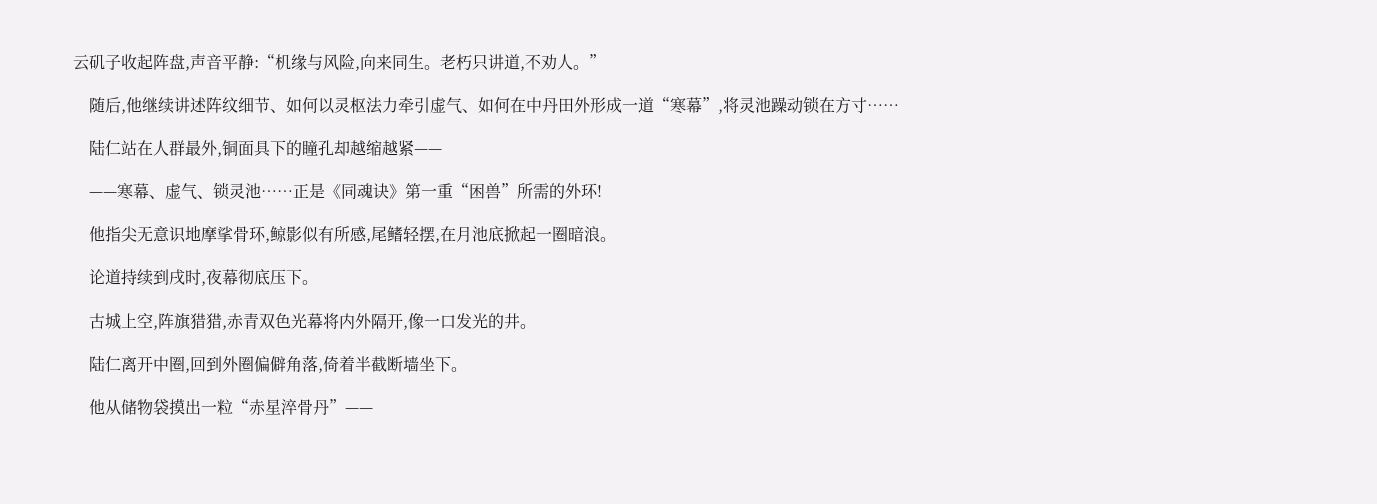云矶子收起阵盘,声音平静:“机缘与风险,向来同生。老朽只讲道,不劝人。”

    随后,他继续讲述阵纹细节、如何以灵枢法力牵引虚气、如何在中丹田外形成一道“寒幕”,将灵池躁动锁在方寸……

    陆仁站在人群最外,铜面具下的瞳孔却越缩越紧——

    ——寒幕、虚气、锁灵池……正是《同魂诀》第一重“困兽”所需的外环!

    他指尖无意识地摩挲骨环,鲸影似有所感,尾鳍轻摆,在月池底掀起一圈暗浪。

    论道持续到戌时,夜幕彻底压下。

    古城上空,阵旗猎猎,赤青双色光幕将内外隔开,像一口发光的井。

    陆仁离开中圈,回到外圈偏僻角落,倚着半截断墙坐下。

    他从储物袋摸出一粒“赤星淬骨丹”——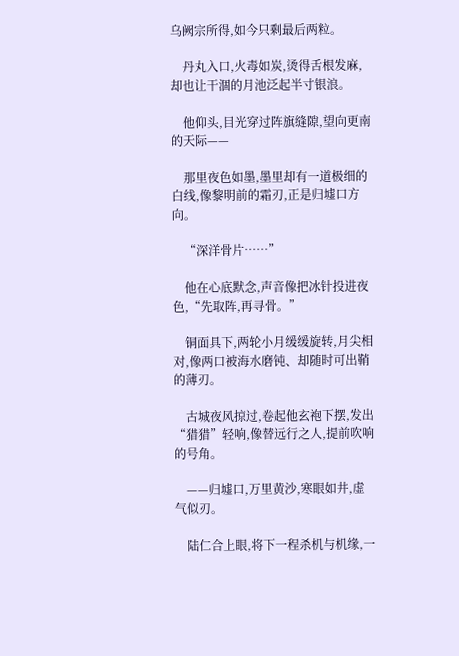乌阙宗所得,如今只剩最后两粒。

    丹丸入口,火毒如炭,烫得舌根发麻,却也让干涸的月池泛起半寸银浪。

    他仰头,目光穿过阵旗缝隙,望向更南的天际——

    那里夜色如墨,墨里却有一道极细的白线,像黎明前的霜刃,正是归墟口方向。

    “深洋骨片……”

    他在心底默念,声音像把冰针投进夜色,“先取阵,再寻骨。”

    铜面具下,两轮小月缓缓旋转,月尖相对,像两口被海水磨钝、却随时可出鞘的薄刃。

    古城夜风掠过,卷起他玄袍下摆,发出“猎猎”轻响,像替远行之人,提前吹响的号角。

    ——归墟口,万里黄沙,寒眼如井,虚气似刃。

    陆仁合上眼,将下一程杀机与机缘,一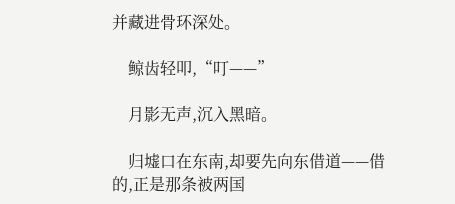并藏进骨环深处。

    鲸齿轻叩,“叮——”

    月影无声,沉入黑暗。

    归墟口在东南,却要先向东借道——借的,正是那条被两国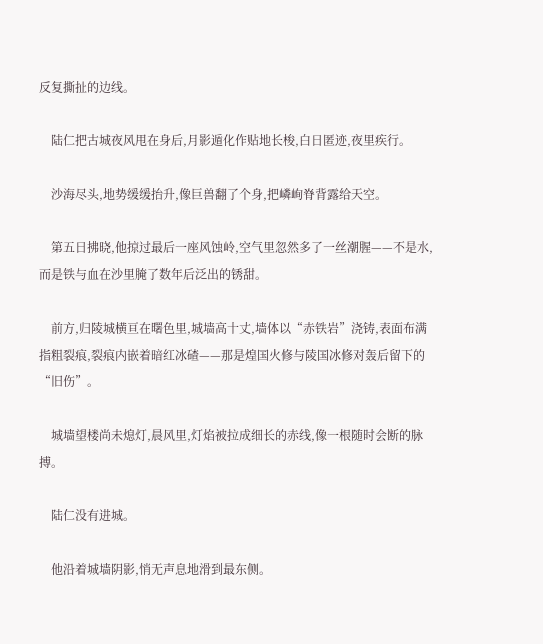反复撕扯的边线。

    陆仁把古城夜风甩在身后,月影遁化作贴地长梭,白日匿迹,夜里疾行。

    沙海尽头,地势缓缓抬升,像巨兽翻了个身,把嶙峋脊背露给天空。

    第五日拂晓,他掠过最后一座风蚀岭,空气里忽然多了一丝潮腥——不是水,而是铁与血在沙里腌了数年后泛出的锈甜。

    前方,归陵城横亘在曙色里,城墙高十丈,墙体以“赤铁岩”浇铸,表面布满指粗裂痕,裂痕内嵌着暗红冰碴——那是煌国火修与陵国冰修对轰后留下的“旧伤”。

    城墙望楼尚未熄灯,晨风里,灯焰被拉成细长的赤线,像一根随时会断的脉搏。

    陆仁没有进城。

    他沿着城墙阴影,悄无声息地滑到最东侧。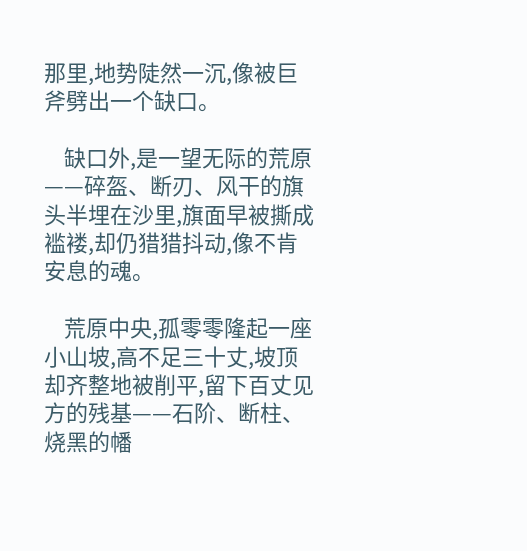那里,地势陡然一沉,像被巨斧劈出一个缺口。

    缺口外,是一望无际的荒原——碎盔、断刃、风干的旗头半埋在沙里,旗面早被撕成褴褛,却仍猎猎抖动,像不肯安息的魂。

    荒原中央,孤零零隆起一座小山坡,高不足三十丈,坡顶却齐整地被削平,留下百丈见方的残基——石阶、断柱、烧黑的幡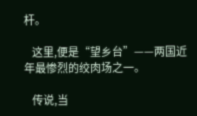杆。

    这里,便是“望乡台”——两国近年最惨烈的绞肉场之一。

    传说,当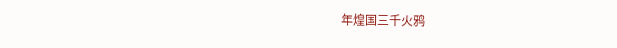年煌国三千火鸦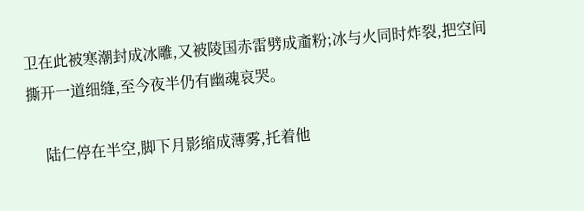卫在此被寒潮封成冰雕,又被陵国赤雷劈成齑粉;冰与火同时炸裂,把空间撕开一道细缝,至今夜半仍有幽魂哀哭。

    陆仁停在半空,脚下月影缩成薄雾,托着他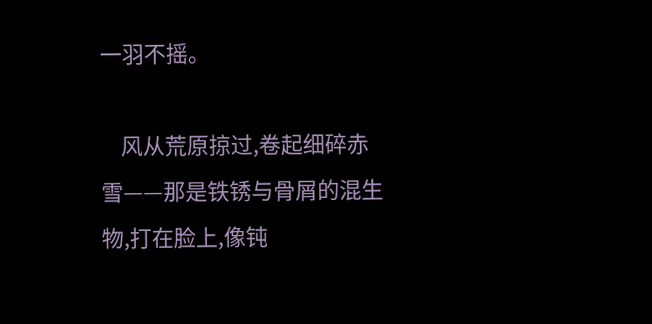一羽不摇。

    风从荒原掠过,卷起细碎赤雪——那是铁锈与骨屑的混生物,打在脸上,像钝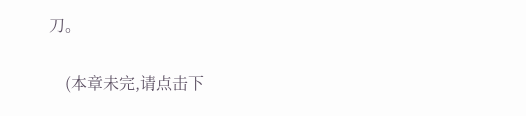刀。

    (本章未完,请点击下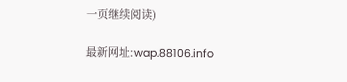一页继续阅读)

最新网址:wap.88106.info